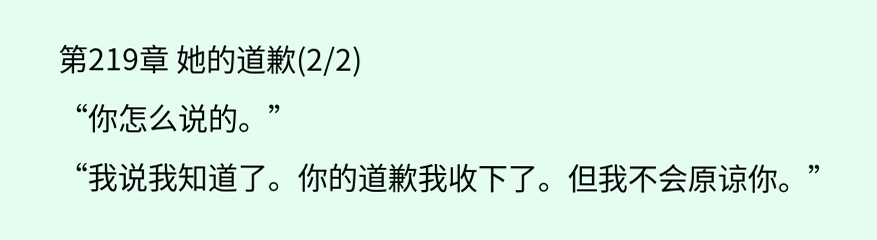第219章 她的道歉(2/2)
“你怎么说的。”
“我说我知道了。你的道歉我收下了。但我不会原谅你。”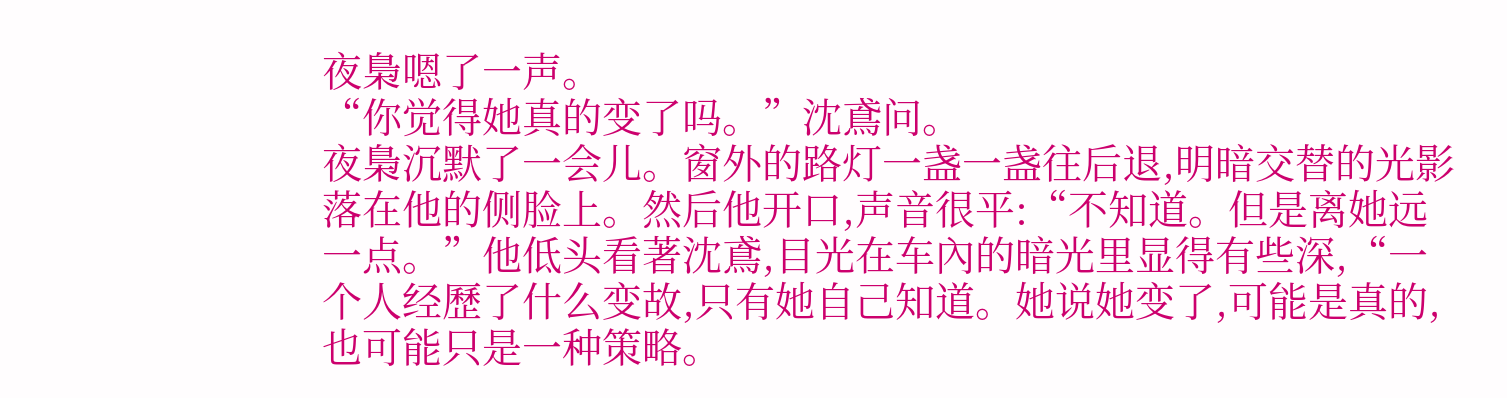夜梟嗯了一声。
“你觉得她真的变了吗。”沈鳶问。
夜梟沉默了一会儿。窗外的路灯一盏一盏往后退,明暗交替的光影落在他的侧脸上。然后他开口,声音很平:“不知道。但是离她远一点。”他低头看著沈鳶,目光在车內的暗光里显得有些深,“一个人经歷了什么变故,只有她自己知道。她说她变了,可能是真的,也可能只是一种策略。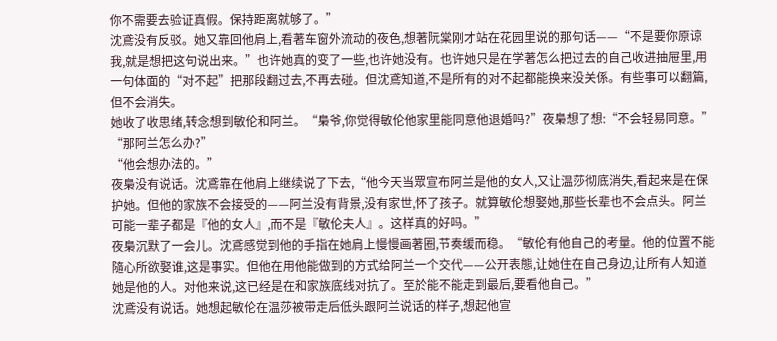你不需要去验证真假。保持距离就够了。”
沈鳶没有反驳。她又靠回他肩上,看著车窗外流动的夜色,想著阮棠刚才站在花园里说的那句话——“不是要你原谅我,就是想把这句说出来。”也许她真的变了一些,也许她没有。也许她只是在学著怎么把过去的自己收进抽屉里,用一句体面的“对不起”把那段翻过去,不再去碰。但沈鳶知道,不是所有的对不起都能换来没关係。有些事可以翻篇,但不会消失。
她收了收思绪,转念想到敏伦和阿兰。“梟爷,你觉得敏伦他家里能同意他退婚吗?”夜梟想了想:“不会轻易同意。”
“那阿兰怎么办?”
“他会想办法的。”
夜梟没有说话。沈鳶靠在他肩上继续说了下去,“他今天当眾宣布阿兰是他的女人,又让温莎彻底消失,看起来是在保护她。但他的家族不会接受的——阿兰没有背景,没有家世,怀了孩子。就算敏伦想娶她,那些长辈也不会点头。阿兰可能一辈子都是『他的女人』,而不是『敏伦夫人』。这样真的好吗。”
夜梟沉默了一会儿。沈鳶感觉到他的手指在她肩上慢慢画著圈,节奏缓而稳。“敏伦有他自己的考量。他的位置不能隨心所欲娶谁,这是事实。但他在用他能做到的方式给阿兰一个交代——公开表態,让她住在自己身边,让所有人知道她是他的人。对他来说,这已经是在和家族底线对抗了。至於能不能走到最后,要看他自己。”
沈鳶没有说话。她想起敏伦在温莎被带走后低头跟阿兰说话的样子,想起他宣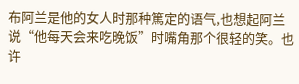布阿兰是他的女人时那种篤定的语气,也想起阿兰说“他每天会来吃晚饭”时嘴角那个很轻的笑。也许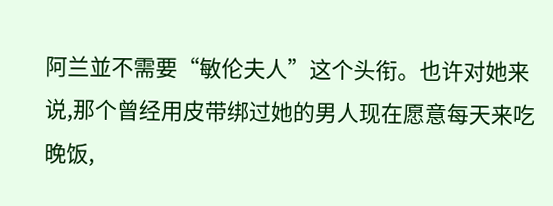阿兰並不需要“敏伦夫人”这个头衔。也许对她来说,那个曾经用皮带绑过她的男人现在愿意每天来吃晚饭,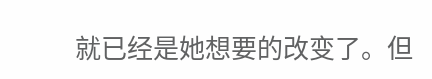就已经是她想要的改变了。但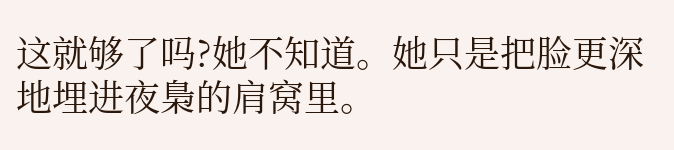这就够了吗?她不知道。她只是把脸更深地埋进夜梟的肩窝里。